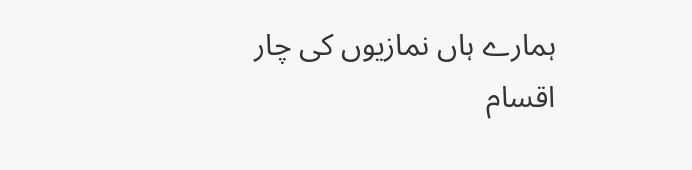ہمارے ہاں نمازیوں کی چار اقسام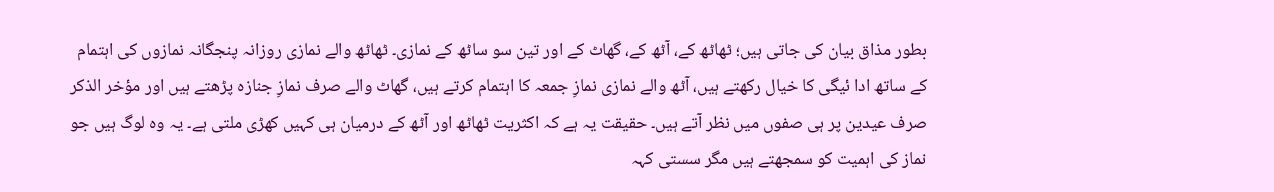بطور مذاق بیان کی جاتی ہیں؛ ٹھاٹھ کے، آٹھ کے، گھاٹ کے اور تین سو ساٹھ کے نمازی۔ ٹھاٹھ والے نمازی روزانہ پنجگانہ نمازوں کی اہتمام کے ساتھ ادا ئیگی کا خیال رکھتے ہیں، آٹھ والے نمازی نمازِ جمعہ کا اہتمام کرتے ہیں، گھاٹ والے صرف نمازِ جنازہ پڑھتے ہیں اور مؤخر الذکر صرف عیدین پر ہی صفوں میں نظر آتے ہیں۔ حقیقت یہ ہے کہ اکثریت ٹھاٹھ اور آٹھ کے درمیان ہی کہیں کھڑی ملتی ہے۔ یہ وہ لوگ ہیں جو نماز کی اہمیت کو سمجھتے ہیں مگر سستی کہہ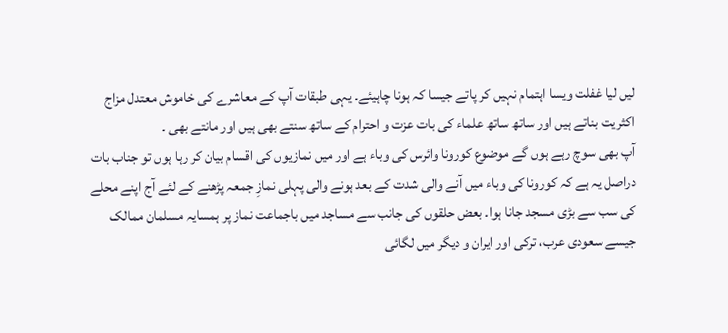لیں لیا غفلت ویسا اہتمام نہیں کر پاتے جیسا کہ ہونا چاہیئے۔ یہی طبقات آپ کے معاشرے کی خاموش معتدل مزاج اکثریت بناتے ہیں اور ساتھ ساتھ علماء کی بات عزت و احترام کے ساتھ سنتے بھی ہیں اور مانتے بھی ۔
آپ بھی سوچ رہے ہوں گے موضوع کورونا وائرس کی وباء ہے اور میں نمازیوں کی اقسام بیان کر رہا ہوں تو جناب بات دراصل یہ ہے کہ کورونا کی وباء میں آنے والی شدت کے بعد ہونے والی پہلی نمازِ جمعہ پڑھنے کے لئے آج اپنے محلے کی سب سے بڑی مسجد جانا ہوا۔ بعض حلقوں کی جانب سے مساجد میں باجماعت نماز پر ہمسایہ مسلمان ممالک جیسے سعودی عرب، ترکی اور ایران و دیگر میں لگائی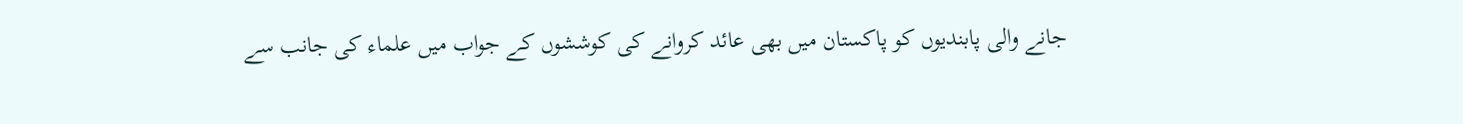جانے والی پابندیوں کو پاکستان میں بھی عائد کروانے کی کوششوں کے جواب میں علماء کی جانب سے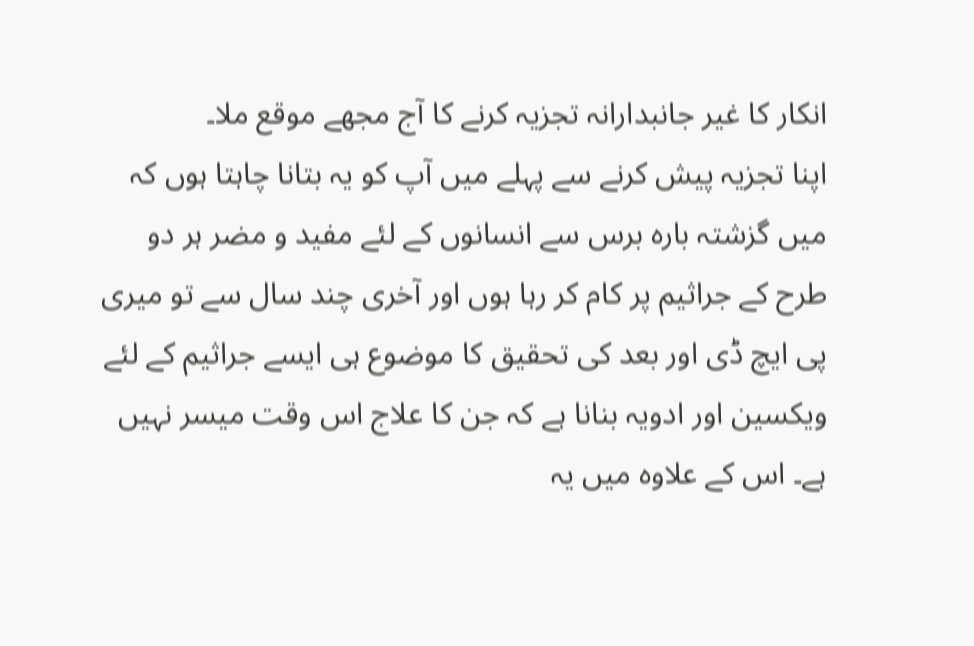انکار کا غیر جانبدارانہ تجزیہ کرنے کا آج مجھے موقع ملا۔
اپنا تجزیہ پیش کرنے سے پہلے میں آپ کو یہ بتانا چاہتا ہوں کہ میں گزشتہ بارہ برس سے انسانوں کے لئے مفید و مضر ہر دو طرح کے جراثیم پر کام کر رہا ہوں اور آخری چند سال سے تو میری پی ایچ ڈی اور بعد کی تحقیق کا موضوع ہی ایسے جراثیم کے لئے ویکسین اور ادویہ بنانا ہے کہ جن کا علاج اس وقت میسر نہیں ہے۔ اس کے علاوہ میں یہ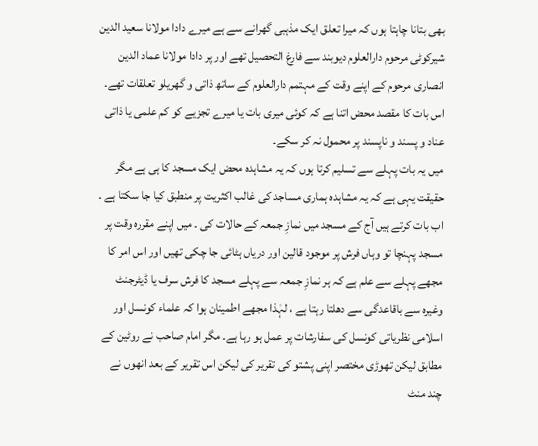بھی بتانا چاہتا ہوں کہ میرا تعلق ایک مذہبی گھرانے سے ہے میرے دادا مولانا سعید الدین شیرکوٹی مرحوم دارالعلوم دیوبند سے فارغ التحصیل تھے اور پر دادا مولانا عماد الدین انصاری مرحوم کے اپنے وقت کے مہتمم دارالعلوم کے ساتھ ذاتی و گھریلو تعلقات تھے۔ اس بات کا مقصد محض اتنا ہے کہ کوئی میری بات یا میرے تجزیے کو کم علمی یا ذاتی عناد و پسند و ناپسند پر محمول نہ کر سکے۔
میں یہ بات پہلے سے تسلیم کرتا ہوں کہ یہ مشاہدہ محض ایک مسجد کا ہی ہے مگر حقیقت یہی ہے کہ یہ مشاہدہ ہماری مساجد کی غالب اکثریت پر منطبق کیا جا سکتا ہے ۔ اب بات کرتے ہیں آج کے مسجد میں نمازِ جمعہ کے حالات کی ۔ میں اپنے مقررہ وقت پر مسجد پہنچا تو وہاں فرش پر موجود قالین اور دریاں ہٹائی جا چکی تھیں اور اس امر کا مجھے پہلے سے علم ہے کہ ہر نمازِ جمعہ سے پہلے مسجد کا فرش سرف یا ڈیٹرجنٹ وغیرہ سے باقاعدگی سے دھلتا رہتا ہے ، لہٰذا مجھے اطمینان ہوا کہ علماء کونسل اور اسلامی نظریاتی کونسل کی سفارشات پر عمل ہو رہا ہے۔ مگر امام صاحب نے روٹین کے مطابق لیکن تھوڑی مختصر اپنی پشتو کی تقریر کی لیکن اس تقریر کے بعد انھوں نے چند منٹ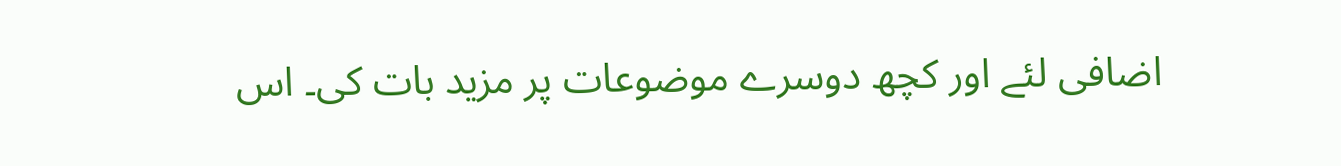اضافی لئے اور کچھ دوسرے موضوعات پر مزید بات کی۔ اس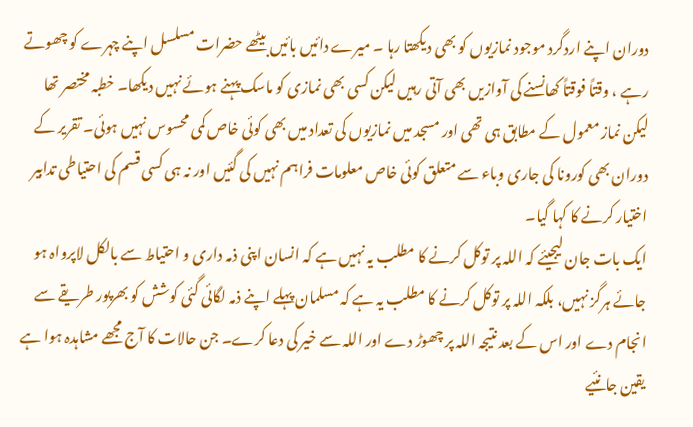دوران اپنے اردگرد موجود نمازیوں کو بھی دیکھتا رہا ۔ میرے دائیں بائیں بیٹھے حضرات مسلسل اپنے چہرے کو چھوتے رہے ، وقتاً فوقتاً کھانسنے کی آوازیں بھی آتی رہیں لیکن کسی بھی نمازی کو ماسک پہنے ہوئے نہیں دیکھا۔ خطبہ مختصر تھا لیکن نماز معمول کے مطابق ہی تھی اور مسجد میں نمازیوں کی تعداد میں بھی کوئی خاص کمی محسوس نہیں ہوئی۔ تقریر کے دوران بھی کورونا کی جاری وباء سے متعلق کوئی خاص معلومات فراہم نہیں کی گئیں اور نہ ہی کسی قسم کی احتیاطی تدابیر اختیار کرنے کا کہا گیا۔
ایک بات جان لیجیئے کہ اللہ پر توکل کرنے کا مطلب یہ نہیں ہے کہ انسان اپنی ذمہ داری و احتیاط سے بالکل لاپرواہ ہو جائے ہرگز نہیں، بلکہ اللہ پر توکل کرنے کا مطلب یہ ہے کہ مسلمان پہلے اپنے ذمہ لگائی گئی کوشش کو بھرپور طریقے سے انجام دے اور اس کے بعد نتیجہ اللہ پر چھوڑ دے اور اللہ سے خیر کی دعا کرے۔ جن حالات کا آج مجھے مشاہدہ ہوا ہے یقین جانئیے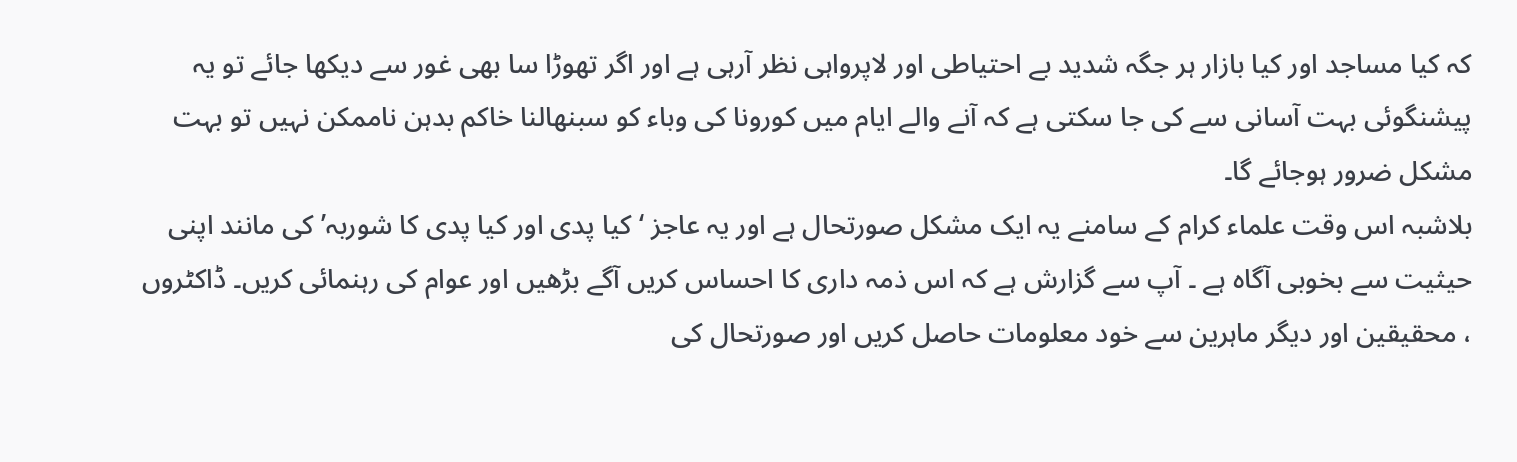کہ کیا مساجد اور کیا بازار ہر جگہ شدید بے احتیاطی اور لاپرواہی نظر آرہی ہے اور اگر تھوڑا سا بھی غور سے دیکھا جائے تو یہ پیشنگوئی بہت آسانی سے کی جا سکتی ہے کہ آنے والے ایام میں کورونا کی وباء کو سبنھالنا خاکم بدہن ناممکن نہیں تو بہت مشکل ضرور ہوجائے گا۔
بلاشبہ اس وقت علماء کرام کے سامنے یہ ایک مشکل صورتحال ہے اور یہ عاجز ‘کیا پدی اور کیا پدی کا شوربہ’ کی مانند اپنی حیثیت سے بخوبی آگاہ ہے ۔ آپ سے گزارش ہے کہ اس ذمہ داری کا احساس کریں آگے بڑھیں اور عوام کی رہنمائی کریں۔ ڈاکٹروں ، محقیقین اور دیگر ماہرین سے خود معلومات حاصل کریں اور صورتحال کی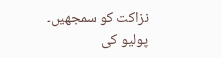نزاکت کو سمجھیں۔ پولیو کی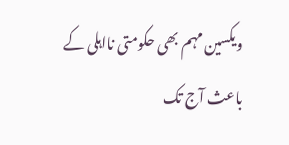ویکسین مہم بھی حکومتی نااہلی کے باعث آج تک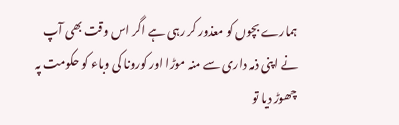ہمارے بچوں کو معذور کر رہی ہے اگر اس وقت بھی آپ نے اپنی ذمہ داری سے منہ موڑا اور کورونا کی وباء کو حکومت پہ چھوڑ دیا تو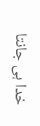خدا ہی جانتا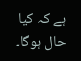ہے کہ کیا حال ہوگا۔